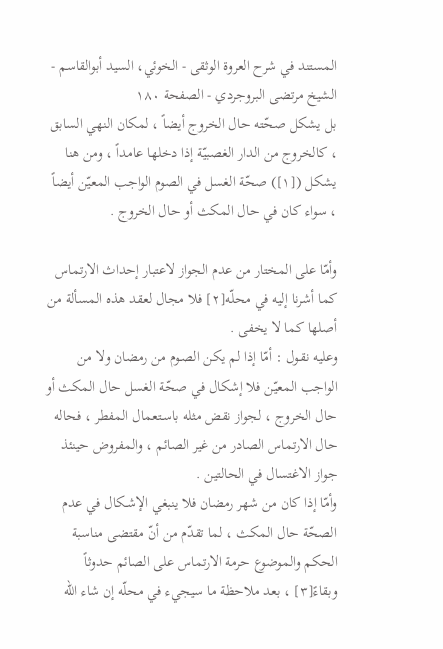المستند في شرح العروة الوثقى - الخوئي، السيد أبوالقاسم - الشيخ مرتضى البروجردي - الصفحة ١٨٠
بل يشكل صحّته حال الخروج أيضاً ، لمكان النهي السابق ، كالخروج من الدار الغصبيّة إذا دخلها عامداً ، ومن هنا يشكل ([١]) صحّة الغسل في الصوم الواجب المعيّن أيضاً ، سواء كان في حال المكث أو حال الخروج .

وأمّا على المختار من عدم الجواز لاعتبار إحداث الارتماس كما أشرنا إليه في محلّه[٢] فلا مجال لعقد هذه المسألة من أصلها كما لا يخفى .
وعليه نقـول : أمّا إذا لم يكن الصـوم من رمضان ولا من الواجب المعيّن فلا إشكال في صحّة الغسل حال المكث أو حال الخروج ، لجواز نقض مثله باسـتعمال المفطر ، فحاله حال الارتماس الصادر من غير الصائم ، والمفروض حينئذ جواز الاغتسال في الحالتين .
وأمّا إذا كان من شهر رمضان فلا ينبغي الإشـكال في عدم الصحّة حال المكث ، لما تقدّم من أنّ مقتضى مناسبة الحكم والموضوع حرمة الارتماس على الصائم حدوثاً وبقاءً[٣] ، بعد ملاحظة ما سيجيء في محلّه إن شاء الله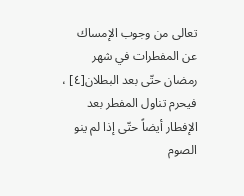تعالى من وجوب الإمساك عن المفطرات في شهر رمضان حتّى بعد البطلان[٤] ، فيحرم تناول المفطر بعد الإفطار أيضاً حتّى إذا لم ينو الصوم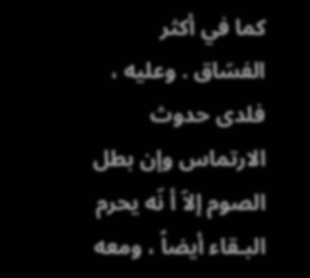كما في أكثر الفسّاق . وعليه ، فلدى حدوث الارتماس وإن بطل الصوم إلاّ أ نّه يحرم البـقاء أيضاً ، ومعه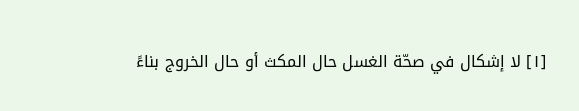[١] لا إشكال في صحّة الغسل حال المكث أو حال الخروج بناءً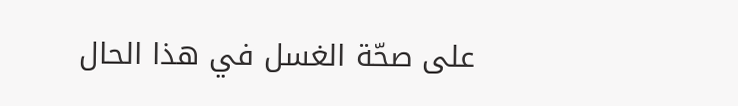على صحّة الغسل في هذا الحال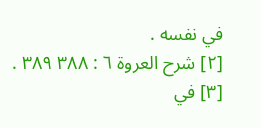في نفسه .
[٢] شرح العروة ٦ : ٣٨٨ ٣٨٩ .
[٣] في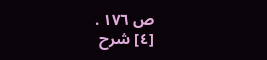ص ١٧٦ .
[٤] شرح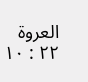العروة ٢٢ : ١٠